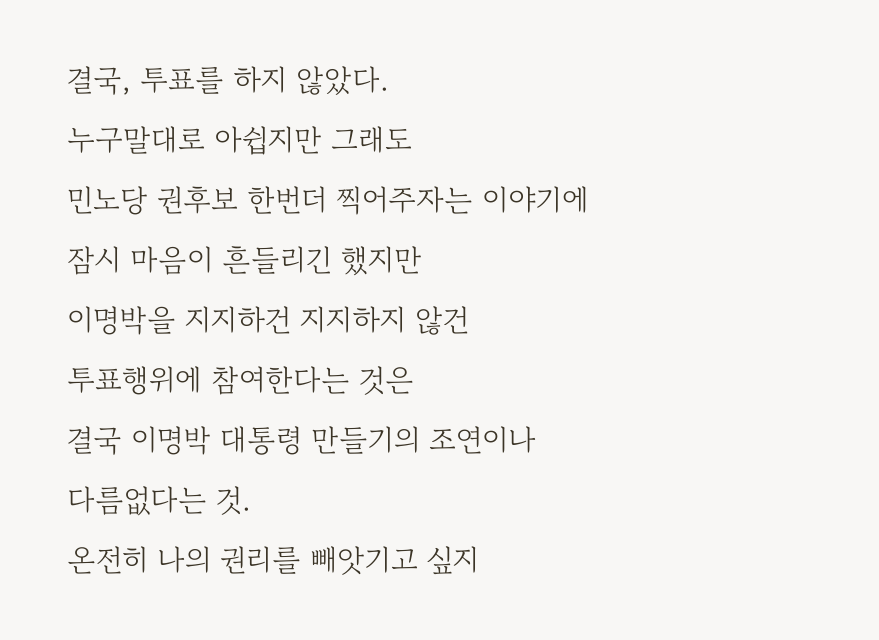결국, 투표를 하지 않았다.
누구말대로 아쉽지만 그래도
민노당 권후보 한번더 찍어주자는 이야기에
잠시 마음이 흔들리긴 했지만
이명박을 지지하건 지지하지 않건
투표행위에 참여한다는 것은
결국 이명박 대통령 만들기의 조연이나
다름없다는 것.
온전히 나의 권리를 빼앗기고 싶지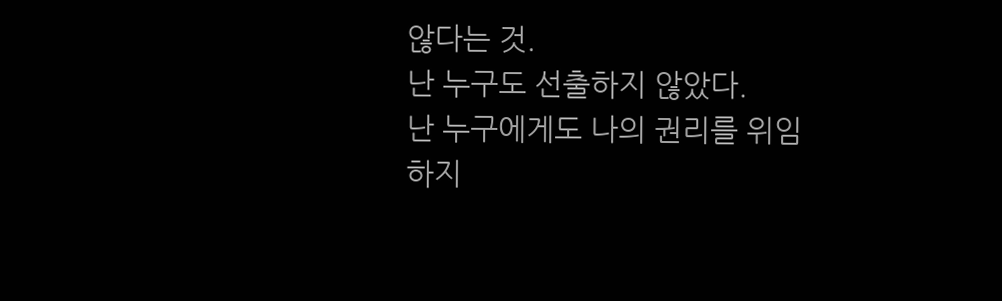않다는 것.
난 누구도 선출하지 않았다.
난 누구에게도 나의 권리를 위임하지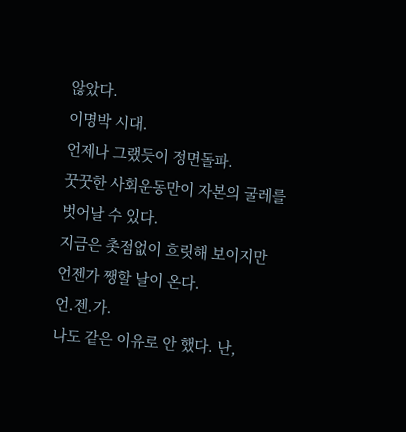않았다.
이명박 시대.
언제나 그랬듯이 정면돌파.
꿋꿋한 사회운동만이 자본의 굴레를 벗어날 수 있다.
지금은 촛점없이 흐릿해 보이지만
언젠가 쨍할 날이 온다.
언.젠.가.
나도 같은 이유로 안 했다. 난,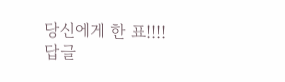당신에게 한 표!!!!
답글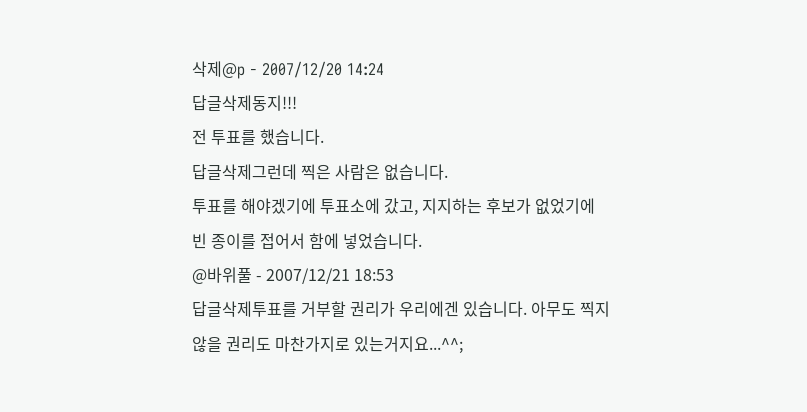삭제@p - 2007/12/20 14:24
답글삭제동지!!!
전 투표를 했습니다.
답글삭제그런데 찍은 사람은 없습니다.
투표를 해야겠기에 투표소에 갔고, 지지하는 후보가 없었기에 빈 종이를 접어서 함에 넣었습니다.
@바위풀 - 2007/12/21 18:53
답글삭제투표를 거부할 권리가 우리에겐 있습니다. 아무도 찍지 않을 권리도 마찬가지로 있는거지요...^^;